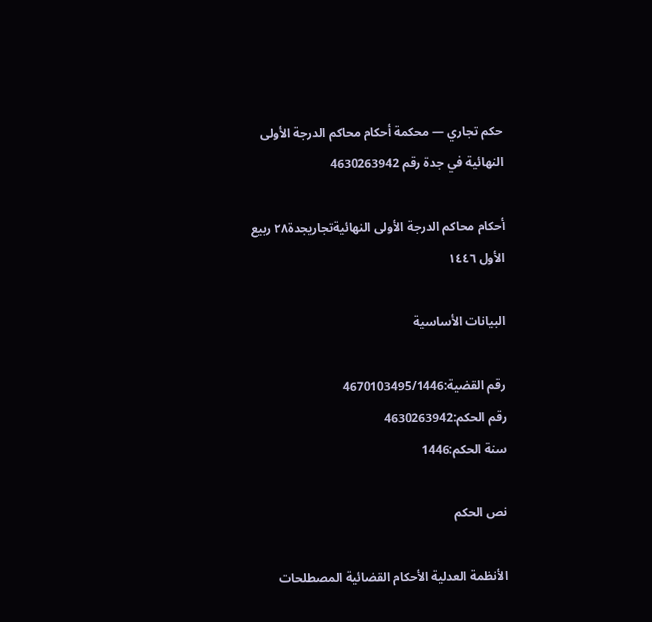حكم تجاري — محكمة أحكام محاكم الدرجة الأولى النهائية في جدة رقم 4630263942

أحكام محاكم الدرجة الأولى النهائيةتجاريجدة٢٨ ربيع الأول ١٤٤٦

البيانات الأساسية

رقم القضية:4670103495/1446
رقم الحكم:4630263942
سنة الحكم:1446

نص الحكم

الأنظمة العدلية الأحكام القضائية المصطلحات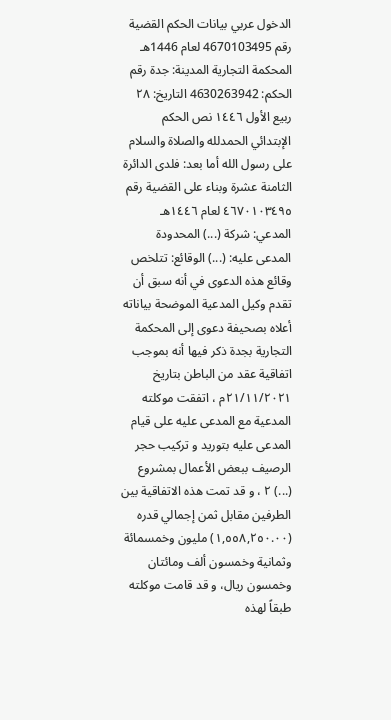الدخول عربي بيانات الحكم القضية رقم 4670103495 لعام 1446هـ المحكمة التجارية المدينة: جدة رقم الحكم: 4630263942 التاريخ: ٢٨ ربيع الأول ١٤٤٦ نص الحكم الإبتدائي الحمدلله والصلاة والسلام على رسول الله أما بعد: فلدى الدائرة الثامنة عشرة وبناء على القضية رقم ٤٦٧٠١٠٣٤٩٥ لعام ١٤٤٦هـ المدعي: شركة (...) المحدودة المدعى عليه: (...) الوقائع: تتلخص وقائع هذه الدعوى في أنه سبق أن تقدم وكيل المدعية الموضحة بياناته أعلاه بصحيفة دعوى إلى المحكمة التجارية بجدة ذكر فيها أنه بموجب اتفاقية عقد من الباطن بتاريخ ٢١/١١/٢٠٢١م ، اتفقت موكلته المدعية مع المدعى عليه على قيام المدعى عليه بتوريد و تركيب حجر الرصيف ببعض الأعمال بمشروع (...) ٢ ، و قد تمت هذه الاتفاقية بين الطرفين مقابل ثمن إجمالي قدره (١,٥٥٨,٢٥٠.٠٠) مليون وخمسمائة وثمانية وخمسون ألف ومائتان وخمسون ريال، و قد قامت موكلته طبقاً لهذه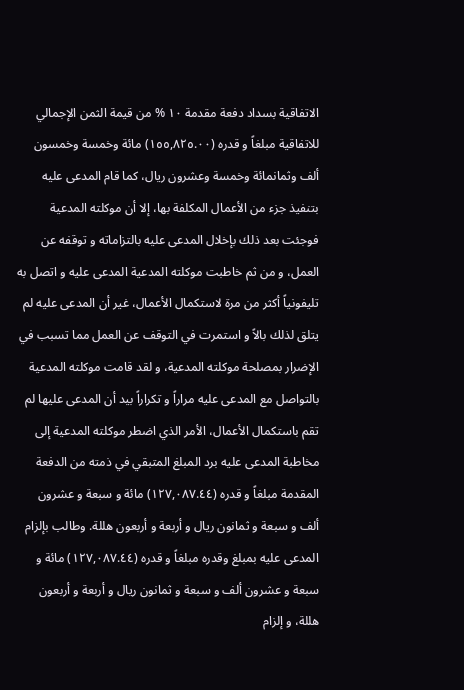الاتفاقية بسداد دفعة مقدمة ١٠ % من قيمة الثمن الإجمالي للاتفاقية مبلغاً و قدره (١٥٥,٨٢٥.٠٠) مائة وخمسة وخمسون ألف وثمانمائة وخمسة وعشرون ريال، كما قام المدعى عليه بتنفيذ جزء من الأعمال المكلفة بها، إلا أن موكلته المدعية فوجئت بعد ذلك بإخلال المدعى عليه بالتزاماته و توقفه عن العمل، و من ثم خاطبت موكلته المدعية المدعى عليه و اتصل به تليفونياً أكثر من مرة لاستكمال الأعمال، غير أن المدعى عليه لم يتلق لذلك بالاً و استمرت في التوقف عن العمل مما تسبب في الإضرار بمصلحة موكلته المدعية، و لقد قامت موكلته المدعية بالتواصل مع المدعى عليه مراراً و تكراراً بيد أن المدعى عليها لم تقم باستكمال الأعمال، الأمر الذي اضطر موكلته المدعية إلى مخاطبة المدعى عليه برد المبلغ المتبقي في ذمته من الدفعة المقدمة مبلغاً و قدره (١٢٧,٠٨٧.٤٤) مائة و سبعة و عشرون ألف و سبعة و ثمانون ريال و أربعة و أربعون هللة. وطالب بإلزام المدعى عليه بمبلغ وقدره مبلغاً و قدره (١٢٧,٠٨٧.٤٤) مائة و سبعة و عشرون ألف و سبعة و ثمانون ريال و أربعة و أربعون هللة، و إلزام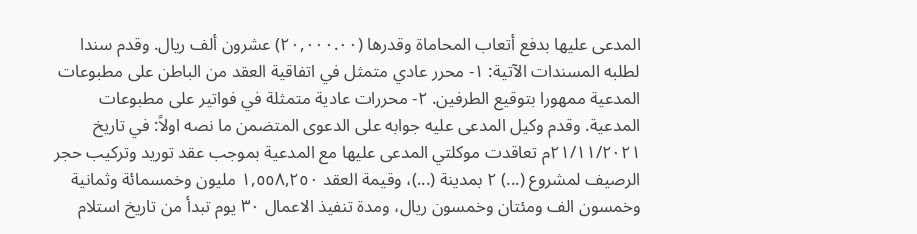المدعى عليها بدفع أتعاب المحاماة وقدرها (٢٠,٠٠٠.٠٠) عشرون ألف ريال. وقدم سندا لطلبه المسندات الآتية: ١- محرر عادي متمثل في اتفاقية العقد من الباطن على مطبوعات المدعية ممهورا بتوقيع الطرفين. ٢- محررات عادية متمثلة في فواتير على مطبوعات المدعية. وقدم وكيل المدعى عليه جوابه على الدعوى المتضمن ما نصه اولاً: في تاريخ ٢١/١١/٢٠٢١م تعاقدت موكلتي المدعى عليها مع المدعية بموجب عقد توريد وتركيب حجر الرصيف لمشروع (...) ٢ بمدينة (...)، وقيمة العقد ١,٥٥٨,٢٥٠ مليون وخمسمائة وثمانية وخمسون الف ومئتان وخمسون ريال، ومدة تنفيذ الاعمال ٣٠ يوم تبدأ من تاريخ استلام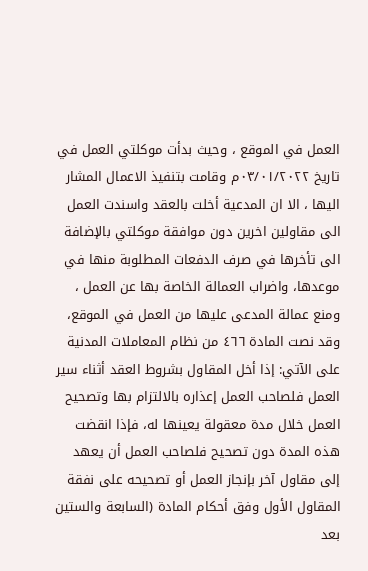العمل في الموقع ، وحيث بدأت موكلتي العمل في تاريخ ٠٣/٠١/٢٠٢٢م وقامت بتنفيذ الاعمال المشار اليها ، الا ان المدعية أخلت بالعقد واسندت العمل الى مقاولين اخرين دون موافقة موكلتي بالإضافة الى تأخرها في صرف الدفعات المطلوبة منها في موعدها، واضراب العمالة الخاصة بها عن العمل ، ومنع عمالة المدعى عليها من العمل في الموقع، وقد نصت المادة ٤٦٦ من نظام المعاملات المدنية على الآتي: إذا أخل المقاول بشروط العقد أثناء سير العمل فلصاحب العمل إعذاره بالالتزام بها وتصحيح العمل خلال مدة معقولة يعينها له، فإذا انقضت هذه المدة دون تصحيح فلصاحب العمل أن يعهد إلى مقاول آخر بإنجاز العمل أو تصحيحه على نفقة المقاول الأول وفق أحكام المادة (السابعة والستين بعد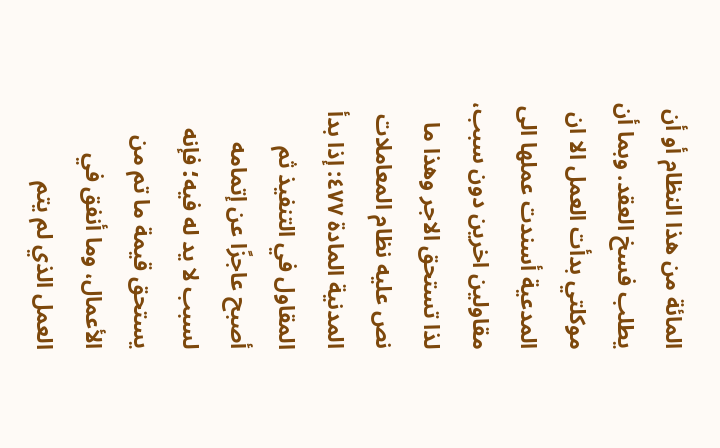المائة من هذا النظام أو أن يطلب فسخ العقد. وبما أن موكلتي بدأت العمل الا ان المدعية أسندت عملها الى مقاولين اخرين دون سبب، لذا تستحق الاجر وهذا ما نص عليه نظام المعاملات المدنية المادة ٤٧٧: إذا بدأ المقاول في التنفيذ ثم أصبح عاجزًا عن إتمامه لسبب لا يد له فيه؛ فإنه يستحق قيمة ما تم من الأعمال، وما أنفق في العمل الذي لم يتم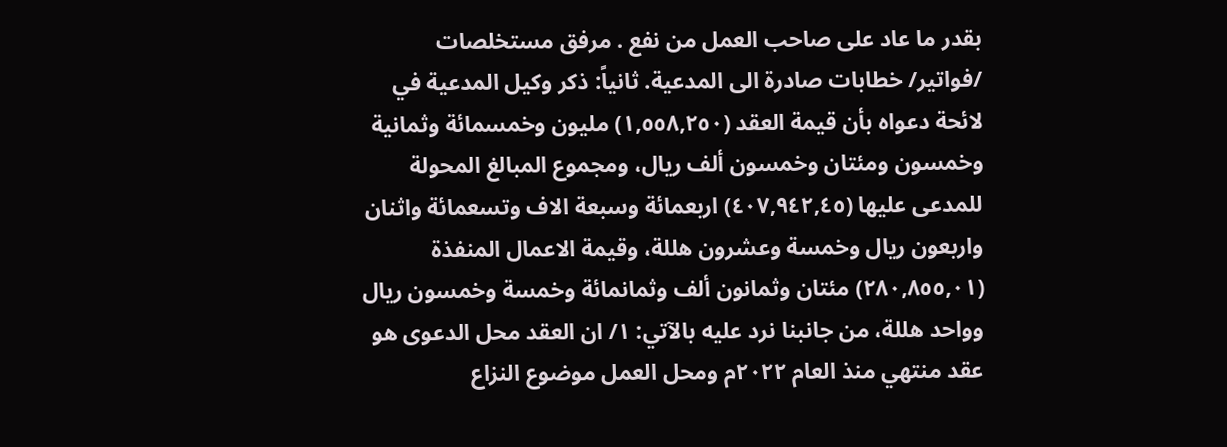بقدر ما عاد على صاحب العمل من نفع . مرفق مستخلصات /فواتير/ خطابات صادرة الى المدعية. ثانياً: ذكر وكيل المدعية في لائحة دعواه بأن قيمة العقد (١,٥٥٨,٢٥٠) مليون وخمسمائة وثمانية وخمسون ومئتان وخمسون ألف ريال، ومجموع المبالغ المحولة للمدعى عليها (٤٠٧,٩٤٢,٤٥) اربعمائة وسبعة الاف وتسعمائة واثنان واربعون ريال وخمسة وعشرون هللة، وقيمة الاعمال المنفذة (٢٨٠,٨٥٥,٠١) مئتان وثمانون ألف وثمانمائة وخمسة وخمسون ريال وواحد هللة، من جانبنا نرد عليه بالآتي: ١/ ان العقد محل الدعوى هو عقد منتهي منذ العام ٢٠٢٢م ومحل العمل موضوع النزاع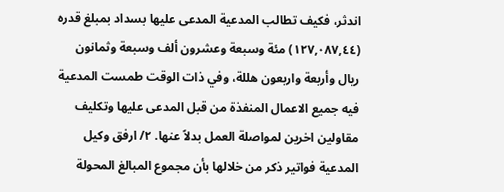اندثر، فكيف تطالب المدعية المدعى عليها بسداد بمبلغ قدره (١٢٧,٠٨٧,٤٤) مئة وسبعة وعشرون ألف وسبعة وثمانون ريال وأربعة واربعون هللة، وفي ذات الوقت طمست المدعية فيه جميع الاعمال المنفذة من قبل المدعى عليها وتكليف مقاولين اخرين لمواصلة العمل بدلاً عنها. ٢/ ارفق وكيل المدعية فواتير ذكر من خلالها بأن مجموع المبالغ المحولة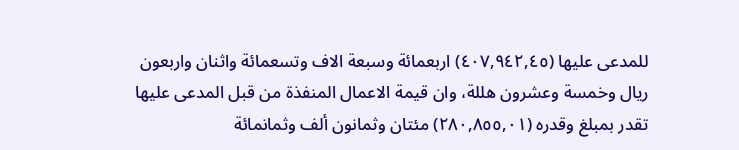للمدعى عليها (٤٠٧,٩٤٢,٤٥) اربعمائة وسبعة الاف وتسعمائة واثنان واربعون ريال وخمسة وعشرون هللة، وان قيمة الاعمال المنفذة من قبل المدعى عليها تقدر بمبلغ وقدره (٢٨٠,٨٥٥,٠١) مئتان وثمانون ألف وثمانمائة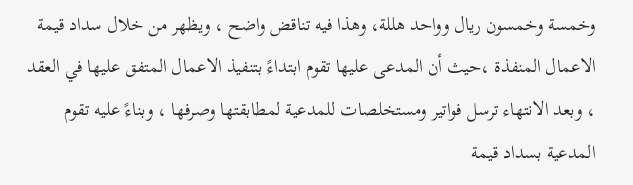وخمسة وخمسون ريال وواحد هللة، وهذا فيه تناقض واضح ، ويظهر من خلال سداد قيمة الاعمال المنفذة ،حيث أن المدعى عليها تقوم ابتداءً بتنفيذ الاعمال المتفق عليها في العقد ، وبعد الانتهاء ترسل فواتير ومستخلصات للمدعية لمطابقتها وصرفها ، وبناءً عليه تقوم المدعية بسداد قيمة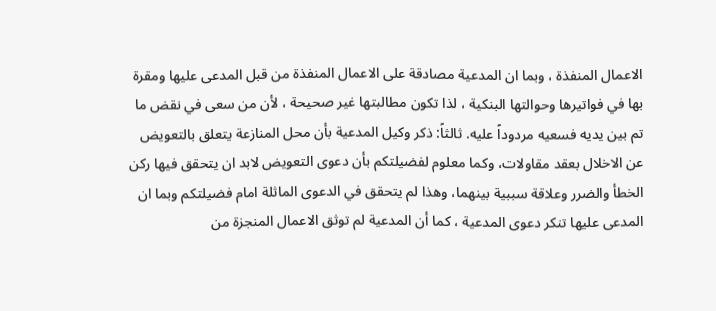الاعمال المنفذة ، وبما ان المدعية مصادقة على الاعمال المنفذة من قبل المدعى عليها ومقرة بها في فواتيرها وحوالتها البنكية ، لذا تكون مطالبتها غير صحيحة ، لأن من سعى في نقض ما تم بين يديه فسعيه مردوداً عليه. ثالثاً: ذكر وكيل المدعية بأن محل المنازعة يتعلق بالتعويض عن الاخلال بعقد مقاولات، وكما معلوم لفضيلتكم بأن دعوى التعويض لابد ان يتحقق فيها ركن الخطأ والضرر وعلاقة سببية بينهما، وهذا لم يتحقق في الدعوى الماثلة امام فضيلتكم وبما ان المدعى عليها تنكر دعوى المدعية ، كما أن المدعية لم توثق الاعمال المنجزة من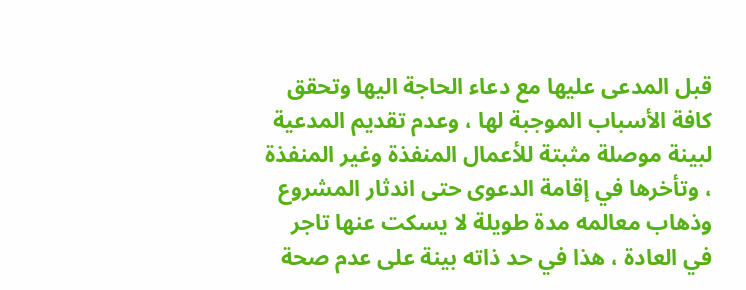قبل المدعى عليها مع دعاء الحاجة اليها وتحقق كافة الأسباب الموجبة لها ، وعدم تقديم المدعية لبينة موصلة مثبتة للأعمال المنفذة وغير المنفذة ، وتأخرها في إقامة الدعوى حتى اندثار المشروع وذهاب معالمه مدة طويلة لا يسكت عنها تاجر في العادة ، هذا في حد ذاته بينة على عدم صحة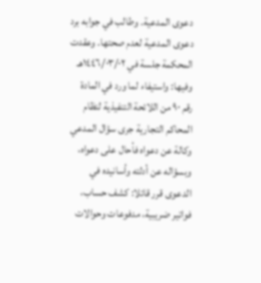دعوى المدعية. وطالب في جوابه برد دعوى المدعية لعدم صحتها. وعقدت المحكمة جلسة في ١٤٤٦/٠٣/٠٢هـ وفيها: واستيفاء لما ورد في المادة رقم ٩٠ من اللائحة التنفيذية لنظام المحاكم التجارية جرى سؤال المدعي وكالة عن دعواه فأحال على دعواه، وبسؤاله عن أدلته وأسانيده في الدعوى قرر قائلا: كشف حساب، فواتير ضريبية، مدفوعات وحوالات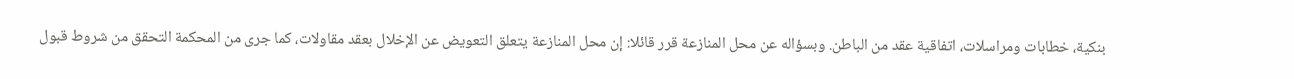بنكية، خطابات ومراسلات، اتفاقية عقد من الباطن. وبسؤاله عن محل المنازعة قرر قائلا: إن محل المنازعة يتعلق التعويض عن الإخلال بعقد مقاولات، كما جرى من المحكمة التحقق من شروط قبول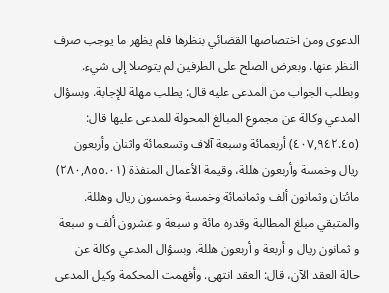الدعوى ومن اختصاصها القضائي بنظرها فلم يظهر ما يوجب صرف النظر عنها. وبعرض الصلح على الطرفين لم يتوصلا إلى شيء. وبطلب الجواب من المدعى عليه قال: يطلب مهلة للإجابة. وبسؤال المدعي وكالة عن مجموع المبالغ المحولة للمدعى عليها قال: (٤٠٧,٩٤٢.٤٥) أربعمائة وسبعة آلاف وتسعمائة واثنان وأربعون ريال وخمسة وأربعون هللة، وقيمة الأعمال المنفذة (٢٨٠,٨٥٥.٠١) مائتان وثمانون ألف وثمانمائة وخمسة وخمسون ريال وهللة. والمتبقي مبلغ المطالبة وقدره مائة و سبعة و عشرون ألف و سبعة و ثمانون ريال و أربعة و أربعون هللة. وبسؤال المدعي وكالة عن حالة العقد الآن، قال: العقد انتهى. وأفهمت المحكمة وكيل المدعى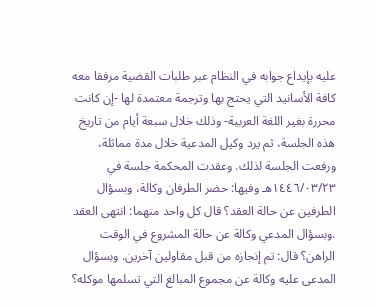عليه بإيداع جوابه في النظام عبر طلبات القضية مرفقا معه كافة الأسانيد التي يحتج بها وترجمة معتمدة لها -إن كانت محررة بغير اللغة العربية- وذلك خلال سبعة أيام من تاريخ هذه الجلسة، ثم يرد وكيل المدعية خلال مدة مماثلة، ورفعت الجلسة لذلك. وعقدت المحكمة جلسة في ١٤٤٦/٠٣/٢٣هـ وفيها: حضر الطرفان وكالة، وبسؤال الطرفين عن حالة العقد؟ قال كل واحد منهما: انتهى العقد .وبسؤال المدعي وكالة عن حالة المشروع في الوقت الراهن؟ قال: تم إنجازه من قبل مقاولين آخرين. وبسؤال المدعى عليه وكالة عن مجموع المبالغ التي تسلمها موكله؟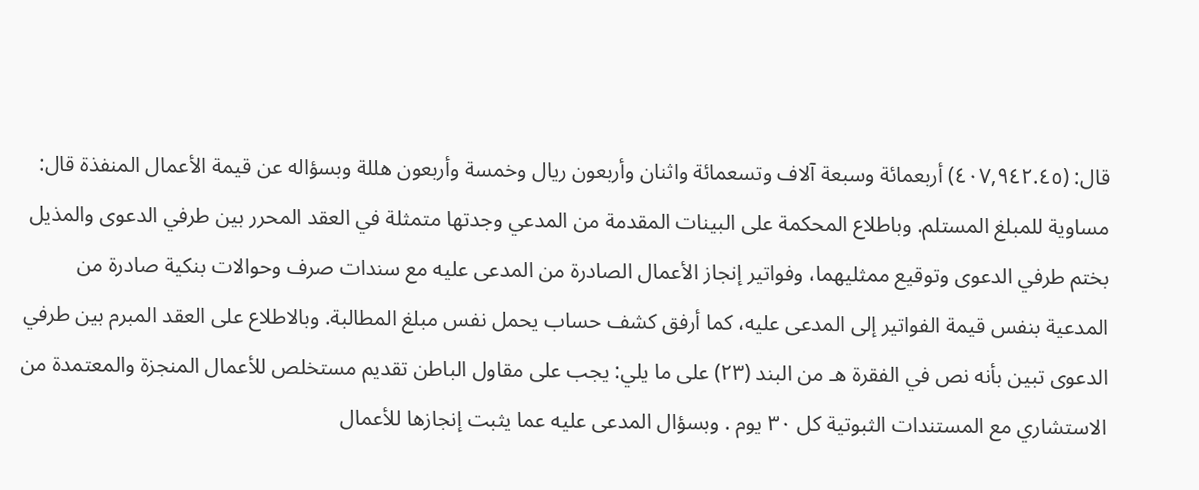قال: (٤٠٧,٩٤٢.٤٥) أربعمائة وسبعة آلاف وتسعمائة واثنان وأربعون ريال وخمسة وأربعون هللة وبسؤاله عن قيمة الأعمال المنفذة قال: مساوية للمبلغ المستلم. وباطلاع المحكمة على البينات المقدمة من المدعي وجدتها متمثلة في العقد المحرر بين طرفي الدعوى والمذيل بختم طرفي الدعوى وتوقيع ممثليهما، وفواتير إنجاز الأعمال الصادرة من المدعى عليه مع سندات صرف وحوالات بنكية صادرة من المدعية بنفس قيمة الفواتير إلى المدعى عليه، كما أرفق كشف حساب يحمل نفس مبلغ المطالبة. وبالاطلاع على العقد المبرم بين طرفي الدعوى تبين بأنه نص في الفقرة هـ من البند (٢٣) على ما يلي: يجب على مقاول الباطن تقديم مستخلص للأعمال المنجزة والمعتمدة من الاستشاري مع المستندات الثبوتية كل ٣٠ يوم . وبسؤال المدعى عليه عما يثبت إنجازها للأعمال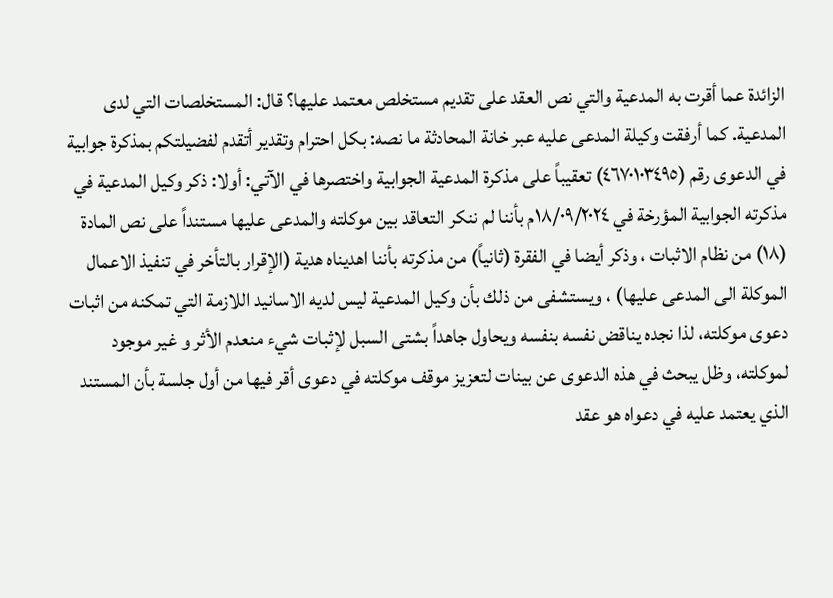الزائدة عما أقرت به المدعية والتي نص العقد على تقديم مستخلص معتمد عليها؟ قال: المستخلصات التي لدى المدعية. كما أرفقت وكيلة المدعى عليه عبر خانة المحادثة ما نصه: بكل احترام وتقدير أتقدم لفضيلتكم بمذكرة جوابية في الدعوى رقم (٤٦٧٠١٠٣٤٩٥) تعقيباً على مذكرة المدعية الجوابية واختصرها في الآتي: أولا: ذكر وكيل المدعية في مذكرته الجوابية المؤرخة في ١٨/٠٩/٢٠٢٤م بأننا لم ننكر التعاقد بين موكلته والمدعى عليها مستنداً على نص المادة (١٨) من نظام الاثبات ، وذكر أيضا في الفقرة (ثانياً) من مذكرته بأننا اهديناه هدية (الإقرار بالتأخر في تنفيذ الاعمال الموكلة الى المدعى عليها) ، ويستشفى من ذلك بأن وكيل المدعية ليس لديه الاسانيد اللازمة التي تمكنه من اثبات دعوى موكلته، لذا نجده يناقض نفسه بنفسه ويحاول جاهداً بشتى السبل لإثبات شيء منعدم الأثر و غير موجود لموكلته، وظل يبحث في هذه الدعوى عن بينات لتعزيز موقف موكلته في دعوى أقر فيها من أول جلسة بأن المستند الذي يعتمد عليه في دعواه هو عقد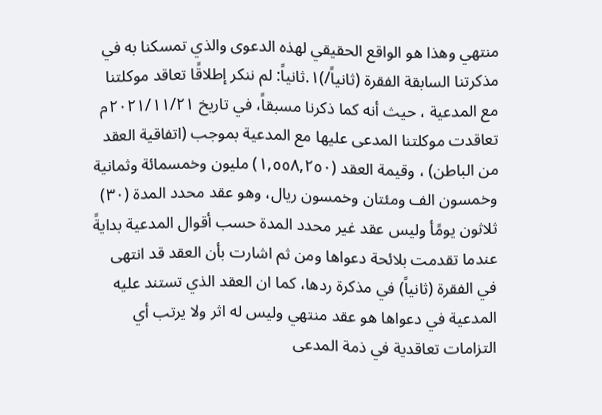منتهي وهذا هو الواقع الحقيقي لهذه الدعوى والذي تمسكنا به في مذكرتنا السابقة الفقرة (ثانياً/)١.ثانياً: لم ننكر إطلاقًا تعاقد موكلتنا مع المدعية ، حيث أنه كما ذكرنا مسبقاً، في تاريخ ٢٠٢١/١١/٢١م تعاقدت موكلتنا المدعى عليها مع المدعية بموجب (اتفاقية العقد من الباطن) ، وقيمة العقد (١,٥٥٨,٢٥٠) مليون وخمسمائة وثمانية وخمسون الف ومئتان وخمسون ريال، وهو عقد محدد المدة (٣٠) ثلاثون يومًأ وليس عقد غير محدد المدة حسب أقوال المدعية بدايةً عندما تقدمت بلائحة دعواها ومن ثم اشارت بأن العقد قد انتهى في الفقرة (ثانياً) في مذكرة ردها، كما ان العقد الذي تستند عليه المدعية في دعواها هو عقد منتهي وليس له اثر ولا يرتب أي التزامات تعاقدية في ذمة المدعى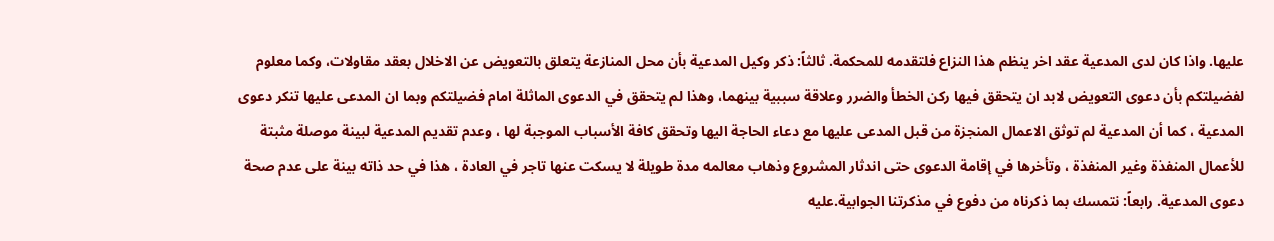عليها. واذا كان لدى المدعية عقد اخر ينظم هذا النزاع فلتقدمه للمحكمة. ثالثاً: ذكر وكيل المدعية بأن محل المنازعة يتعلق بالتعويض عن الاخلال بعقد مقاولات، وكما معلوم لفضيلتكم بأن دعوى التعويض لابد ان يتحقق فيها ركن الخطأ والضرر وعلاقة سببية بينهما، وهذا لم يتحقق في الدعوى الماثلة امام فضيلتكم وبما ان المدعى عليها تنكر دعوى المدعية ، كما أن المدعية لم توثق الاعمال المنجزة من قبل المدعى عليها مع دعاء الحاجة اليها وتحقق كافة الأسباب الموجبة لها ، وعدم تقديم المدعية لبينة موصلة مثبتة للأعمال المنفذة وغير المنفذة ، وتأخرها في إقامة الدعوى حتى اندثار المشروع وذهاب معالمه مدة طويلة لا يسكت عنها تاجر في العادة ، هذا في حد ذاته بينة على عدم صحة دعوى المدعية. رابعاً: نتمسك بما ذكرناه من دفوع في مذكرتنا الجوابية.عليه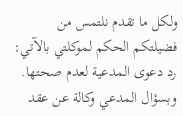ولكل ما تقدم نلتمس من فضيلتكم الحكم لموكلتي بالآتي: رد دعوى المدعية لعدم صحتها. وبسؤال المدعي وكالة عن عقد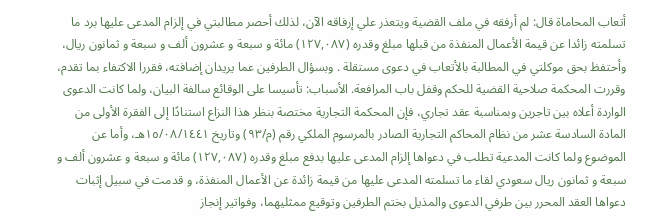أتعاب المحاماة قال: لم أرفقه في ملف القضية ويتعذر علي إرفاقه الآن، لذلك أحصر مطالبتي في إلزام المدعى عليها برد ما تسلمته زائدا عن قيمة الأعمال المنفذة من قبلها مبلغ وقدره (١٢٧,٠٨٧) مائة و سبعة و عشرون ألف و سبعة و ثمانون ريال، وأحتفظ بحق موكلتي في المطالبة بالأتعاب في دعوى مستقلة . وبسؤال الطرفين عما يريدان إضافته، فقررا الاكتفاء بما تقدم، وقررت المحكمة صلاحية القضية للحكم وقفل باب المرافعة. الأسباب: تأسيسا على الوقائع سالفة البيان، ولما كانت الدعوى الواردة أعلاه بين تاجرين وبمناسبة عقد تجاري، فإن المحكمة التجارية مختصة بنظر هذا النزاع استنادًا إلى الفقرة الأولى من المادة السادسة عشر من نظام المحاكم التجارية الصادر بالمرسوم الملكي رقم (م/٩٣) وتاريخ ١٥/٠٨/١٤٤١هـ، وأما عن الموضوع ولما كانت المدعية تطلب في دعواها إلزام المدعى عليها بدفع مبلغ وقدره (١٢٧,٠٨٧) مائة و سبعة و عشرون ألف و سبعة و ثمانون ريال سعودي لقاء ما تسلمته المدعى عليها من قيمة زائدة عن الأعمال المنفذة، و قدمت في سبيل إثبات دعواها العقد المحرر بين طرفي الدعوى والمذيل بختم الطرفين وتوقيع ممثليهما، وفواتير إنجاز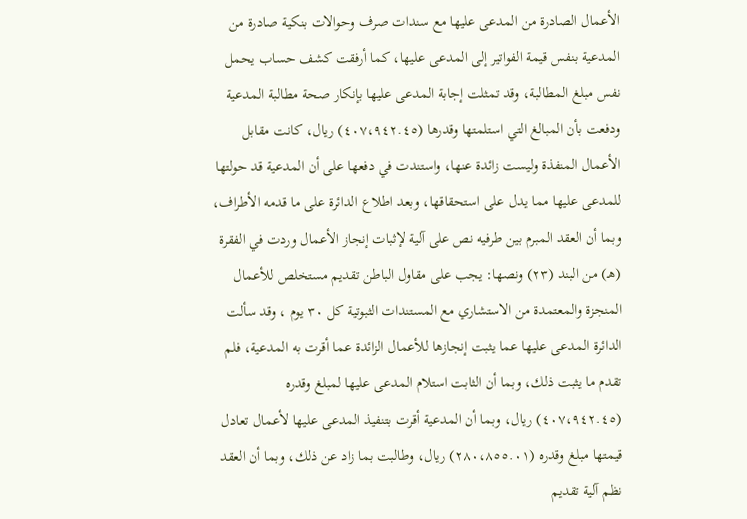الأعمال الصادرة من المدعى عليها مع سندات صرف وحوالات بنكية صادرة من المدعية بنفس قيمة الفواتير إلى المدعى عليها، كما أرفقت كشف حساب يحمل نفس مبلغ المطالبة، وقد تمثلت إجابة المدعى عليها بإنكار صحة مطالبة المدعية ودفعت بأن المبالغ التي استلمتها وقدرها (٤٠٧،٩٤٢.٤٥) ريال، كانت مقابل الأعمال المنفذة وليست زائدة عنها، واستندت في دفعها على أن المدعية قد حولتها للمدعى عليها مما يدل على استحقاقها، وبعد اطلاع الدائرة على ما قدمه الأطراف، وبما أن العقد المبرم بين طرفيه نص على آلية لإثبات إنجاز الأعمال وردت في الفقرة (هـ) من البند (٢٣) ونصها: يجب على مقاول الباطن تقديم مستخلص للأعمال المنجزة والمعتمدة من الاستشاري مع المستندات الثبوتية كل ٣٠ يوم ، وقد سألت الدائرة المدعى عليها عما يثبت إنجازها للأعمال الزائدة عما أقرت به المدعية، فلم تقدم ما يثبت ذلك، وبما أن الثابت استلام المدعى عليها لمبلغ وقدره (٤٠٧،٩٤٢.٤٥) ريال، وبما أن المدعية أقرت بتنفيذ المدعى عليها لأعمال تعادل قيمتها مبلغ وقدره (٢٨٠،٨٥٥.٠١) ريال، وطالبت بما زاد عن ذلك، وبما أن العقد نظم آلية تقديم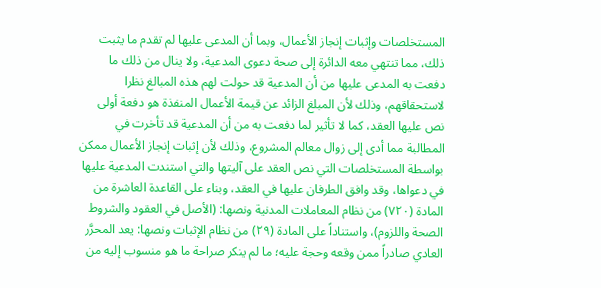المستخلصات وإثبات إنجاز الأعمال، وبما أن المدعى عليها لم تقدم ما يثبت ذلك، مما تنتهي معه الدائرة إلى صحة دعوى المدعية، ولا ينال من ذلك ما دفعت به المدعى عليها من أن المدعية قد حولت لهم هذه المبالغ نظرا لاستحقاقهم، وذلك لأن المبلغ الزائد عن قيمة الأعمال المنفذة هو دفعة أولى نص عليها العقد، كما لا تأثير لما دفعت به من أن المدعية قد تأخرت في المطالبة مما أدى إلى زوال معالم المشروع، وذلك لأن إثبات إنجاز الأعمال ممكن بواسطة المستخلصات التي نص العقد على آليتها والتي استندت المدعية عليها في دعواها، وقد وافق الطرفان عليها في العقد، وبناء على القاعدة العاشرة من المادة (٧٢٠) من نظام المعاملات المدنية ونصها: (الأصل في العقود والشروط الصحة واللزوم)، واستناداً على المادة (٢٩) من نظام الإثبات ونصها: يعد المحرَّر العادي صادراً ممن وقعه وحجة عليه؛ ما لم ينكر صراحة ما هو منسوب إليه من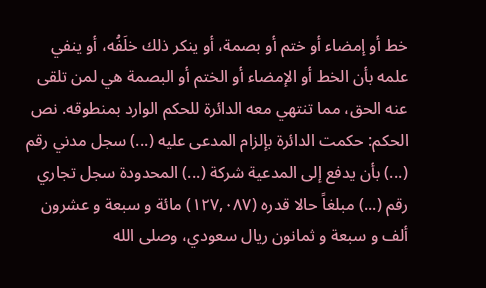خط أو إمضاء أو ختم أو بصمة، أو ينكر ذلك خلَفُه، أو ينفي علمه بأن الخط أو الإمضاء أو الختم أو البصمة هي لمن تلقى عنه الحق، مما تنتهي معه الدائرة للحكم الوارد بمنطوقه. نص الحكم: حكمت الدائرة بإلزام المدعى عليه (...) سجل مدني رقم (...) بأن يدفع إلى المدعية شركة (...) المحدودة سجل تجاري رقم (...) مبلغاً حالا قدره (١٢٧,٠٨٧) مائة و سبعة و عشرون ألف و سبعة و ثمانون ريال سعودي، وصلى الله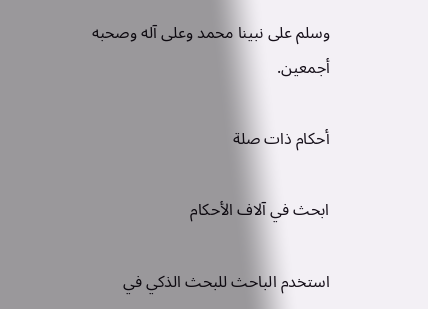وسلم على نبينا محمد وعلى آله وصحبه أجمعين.

أحكام ذات صلة

ابحث في آلاف الأحكام

استخدم الباحث للبحث الذكي في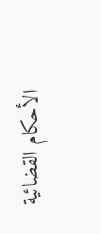الأحكام القضائية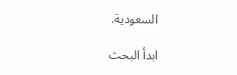السعودية.

ابدأ البحث